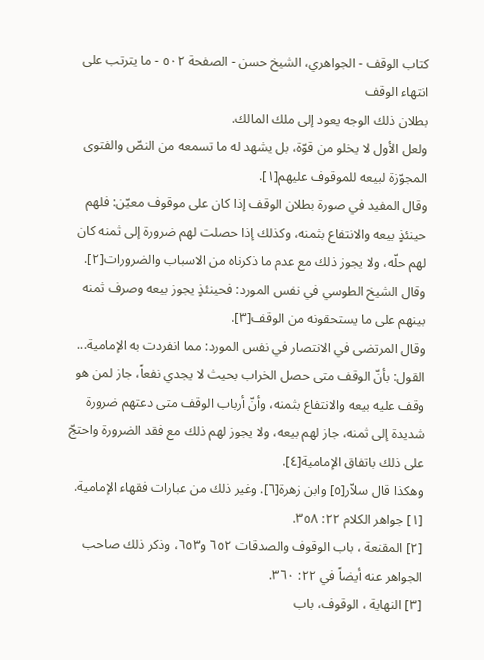کتاب الوقف - الجواهري، الشيخ حسن - الصفحة ٥٠٢ - ما يترتب على انتهاء الوقف
بطلان ذلك الوجه يعود إلى ملك المالك.
ولعل الأول لا يخلو من قوّة، بل يشهد له ما تسمعه من النصّ والفتوى المجوّزة لبيعه للموقوف عليهم[١].
وقال المفيد في صورة بطلان الوقف إذا كان على موقوف معيّن: فلهم حينئذٍ بيعه والانتفاع بثمنه، وكذلك إذا حصلت لهم ضرورة إلى ثمنه كان لهم حلّه، ولا يجوز ذلك مع عدم ما ذكرناه من الاسباب والضرورات[٢].
وقال الشيخ الطوسي في نفس المورد: فحينئذٍ يجوز بيعه وصرف ثمنه بينهم على ما يستحقونه من الوقف[٣].
وقال المرتضى في الانتصار في نفس المورد: مما انفردت به الإمامية... القول: بأنّ الوقف متى حصل الخراب بحيث لا يجدي نفعاً، جاز لمن هو وقف عليه بيعه والانتفاع بثمنه، وأنّ أرباب الوقف متى دعتهم ضرورة شديدة إلى ثمنه، جاز لهم بيعه، ولا يجوز لهم ذلك مع فقد الضرورة واحتجّ على ذلك باتفاق الإمامية[٤].
وهكذا قال سلاّر[٥] وابن زهرة[٦]. وغير ذلك من عبارات فقهاء الإمامية.
[١] جواهر الكلام ٢٢: ٣٥٨.
[٢] المقنعة ، باب الوقوف والصدقات ٦٥٢ و٦٥٣، وذكر ذلك صاحب الجواهر عنه أيضاً في ٢٢: ٣٦٠.
[٣] النهاية ، الوقوف، باب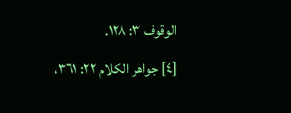الوقوف ٣: ١٢٨.
[٤] جواهر الكلام ٢٢: ٣٦١،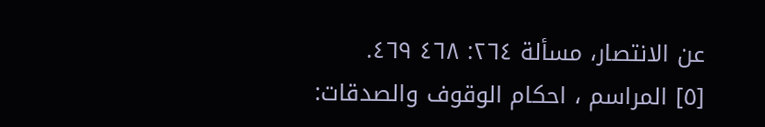عن الانتصار، مسألة ٢٦٤: ٤٦٨ ٤٦٩.
[٥] المراسم ، احكام الوقوف والصدقات: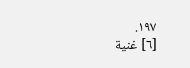١٩٧.
[٦] غنية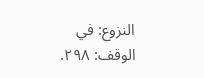النزوع: في الوقف: ٢٩٨.